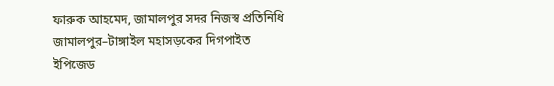ফারুক আহমেদ, জামালপুর সদর নিজস্ব প্রতিনিধি
জামালপুর–টাঙ্গাইল মহাসড়কের দিগপাইত ইপিজেড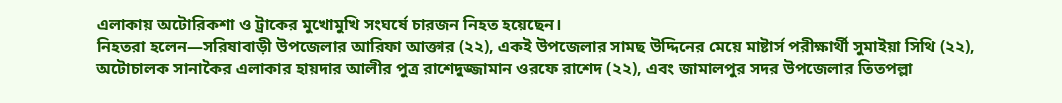এলাকায় অটোরিকশা ও ট্রাকের মুখোমুখি সংঘর্ষে চারজন নিহত হয়েছেন।
নিহতরা হলেন—সরিষাবাড়ী উপজেলার আরিফা আক্তার (২২), একই উপজেলার সামছ উদ্দিনের মেয়ে মাষ্টার্স পরীক্ষার্থী সুমাইয়া সিথি (২২), অটোচালক সানাকৈর এলাকার হায়দার আলীর পুত্র রাশেদুজ্জামান ওরফে রাশেদ (২২), এবং জামালপুর সদর উপজেলার তিতপল্লা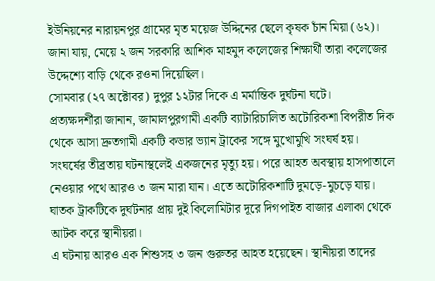ইউনিয়নের নারায়নপুর গ্রামের মৃত ময়েজ উদ্দিনের ছেলে কৃষক চাঁন মিয়া (৬২)।
জানা যায়, মেয়ে ২ জন সরকারি আশিক মাহমুদ কলেজের শিক্ষার্থী তারা কলেজের উদ্দেশ্যে বাড়ি থেকে রওনা দিয়েছিল।
সোমবার (২৭ অক্টোবর) দুপুর ১২টার দিকে এ মর্মান্তিক দুর্ঘটনা ঘটে।
প্রত্যক্ষদর্শীরা জানান, জামালপুরগামী একটি ব্যাটারিচালিত অটোরিকশা বিপরীত দিক থেকে আসা দ্রুতগামী একটি কভার ভ্যান ট্রাকের সঙ্গে মুখোমুখি সংঘর্ষ হয়। সংঘর্ষের তীব্রতায় ঘটনাস্থলেই একজনের মৃত্যু হয়। পরে আহত অবস্থায় হাসপাতালে নেওয়ার পথে আরও ৩ জন মারা যান। এতে অটোরিকশাটি দুমড়ে-মুচড়ে যায়।
ঘাতক ট্রাকটিকে দুর্ঘটনার প্রায় দুই কিলোমিটার দূরে দিগপাইত বাজার এলাকা থেকে আটক করে স্থানীয়রা।
এ ঘটনায় আরও এক শিশুসহ ৩ জন গুরুতর আহত হয়েছেন। স্থানীয়রা তাদের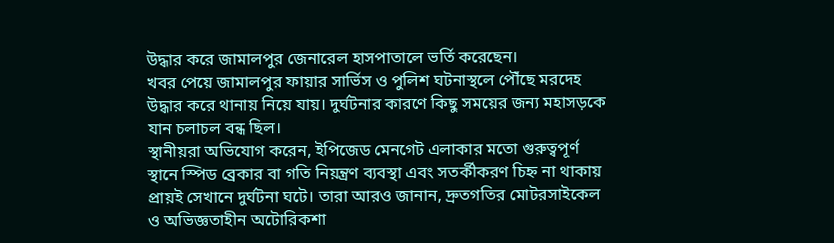উদ্ধার করে জামালপুর জেনারেল হাসপাতালে ভর্তি করেছেন।
খবর পেয়ে জামালপুর ফায়ার সার্ভিস ও পুলিশ ঘটনাস্থলে পৌঁছে মরদেহ উদ্ধার করে থানায় নিয়ে যায়। দুর্ঘটনার কারণে কিছু সময়ের জন্য মহাসড়কে যান চলাচল বন্ধ ছিল।
স্থানীয়রা অভিযোগ করেন, ইপিজেড মেনগেট এলাকার মতো গুরুত্বপূর্ণ স্থানে স্পিড ব্রেকার বা গতি নিয়ন্ত্রণ ব্যবস্থা এবং সতর্কীকরণ চিহ্ন না থাকায় প্রায়ই সেখানে দুর্ঘটনা ঘটে। তারা আরও জানান, দ্রুতগতির মোটরসাইকেল ও অভিজ্ঞতাহীন অটোরিকশা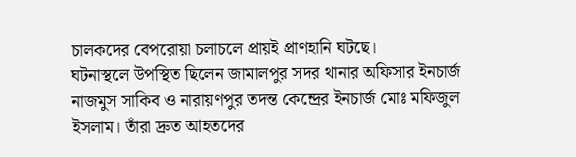চালকদের বেপরোয়া চলাচলে প্রায়ই প্রাণহানি ঘটছে।
ঘটনাস্থলে উপস্থিত ছিলেন জামালপুর সদর থানার অফিসার ইনচার্জ নাজমুস সাকিব ও নারায়ণপুর তদন্ত কেন্দ্রের ইনচার্জ মোঃ মফিজুল ইসলাম। তাঁরা দ্রুত আহতদের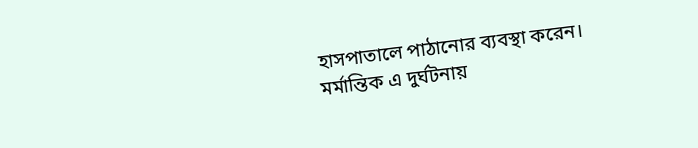হাসপাতালে পাঠানোর ব্যবস্থা করেন।
মর্মান্তিক এ দুর্ঘটনায়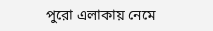পুরো এলাকায় নেমে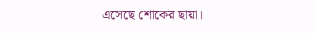এসেছে শোকের ছায়া।